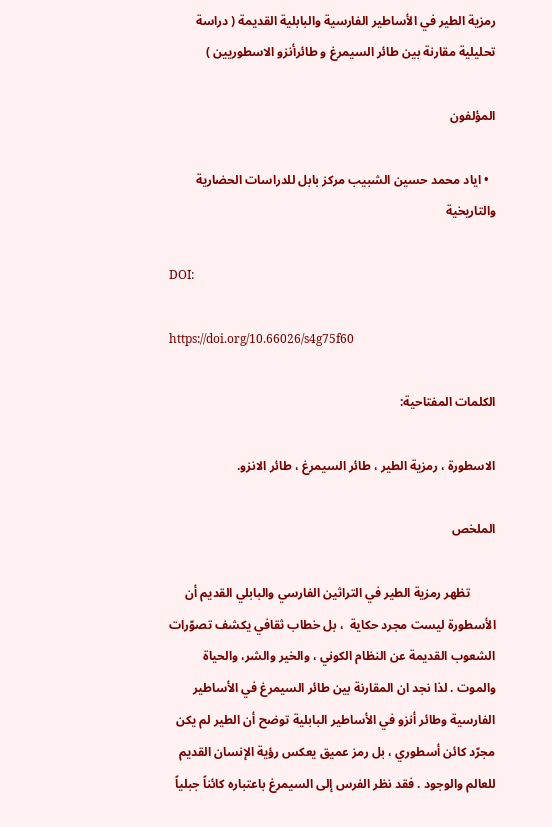رمزية الطير في الأساطير الفارسية والبابلية القديمة ( دراسة تحليلية مقارنة بين طائر السيمرغ و طائرأنزو الاسطوريين )

المؤلفون

  • اياد محمد حسين الشبيب مركز بابل للدراسات الحضارية والتاريخية

DOI:

https://doi.org/10.66026/s4g75f60

الكلمات المفتاحية:

الاسطورة ، رمزية الطير ، طائر السيمرغ ، طائر الانزو.

الملخص

        تظهر رمزية الطير في التراثين الفارسي والبابلي القديم أن الأسطورة ليست مجرد حكاية  ، بل خطاب ثقافي يكشف تصوّرات الشعوب القديمة عن النظام الكوني ، والخير والشر، والحياة والموت . لذا نجد ان المقارنة بين طائر السيمرغ في الأساطير الفارسية وطائر أنزو في الأساطير البابلية توضح أن الطير لم يكن مجرّد كائن أسطوري ، بل رمز عميق يعكس رؤية الإنسان القديم للعالم والوجود . فقد نظر الفرس إلى السيمرغ باعتباره كائناً جبلياً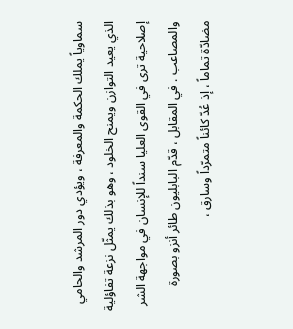سماوياً يملك الحكمة والمعرفة ، ويؤدي دور المرشد والحامي الذي يعيد التوازن ويمنح الخلود ، وهو بذلك يمثّل نزعة تفاؤلية إصلاحية ترى في القوى العليا سنداً للإنسان في مواجهة الشر والمصاعب . في المقابل ، قدّم البابليون طائر أنزو بصورة مضادّة تماماً ، إذ عُدّ كائناً متمرّداً وسارق ،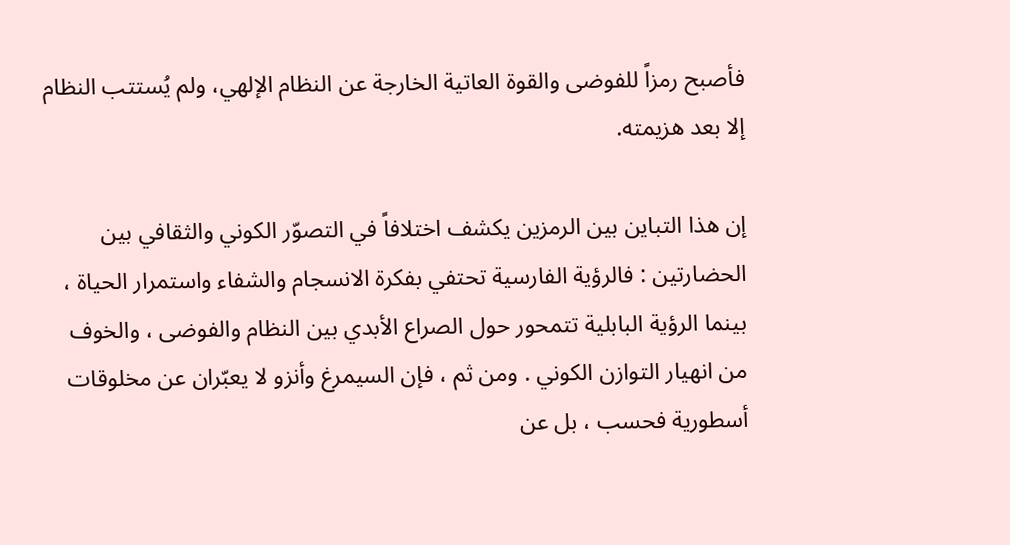فأصبح رمزاً للفوضى والقوة العاتية الخارجة عن النظام الإلهي، ولم يُستتب النظام إلا بعد هزيمته.

إن هذا التباين بين الرمزين يكشف اختلافاً في التصوّر الكوني والثقافي بين الحضارتين : فالرؤية الفارسية تحتفي بفكرة الانسجام والشفاء واستمرار الحياة ، بينما الرؤية البابلية تتمحور حول الصراع الأبدي بين النظام والفوضى ، والخوف من انهيار التوازن الكوني . ومن ثم ، فإن السيمرغ وأنزو لا يعبّران عن مخلوقات أسطورية فحسب ، بل عن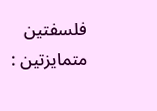فلسفتين متمايزتين :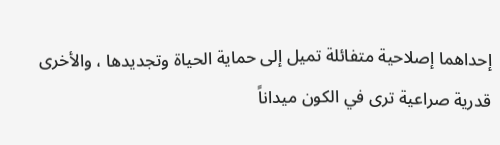إحداهما إصلاحية متفائلة تميل إلى حماية الحياة وتجديدها ، والأخرى قدرية صراعية ترى في الكون ميداناً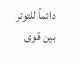دائماً للتوتر بين قوى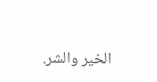الخير والشر.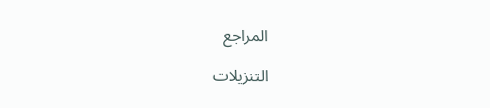المراجع

التنزيلات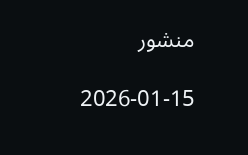منشور

2026-01-15